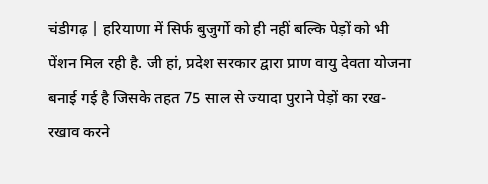चंडीगढ़ | हरियाणा में सिर्फ बुजुर्गो को ही नहीं बल्कि पेड़ों को भी पेंशन मिल रही है. जी हां, प्रदेश सरकार द्वारा प्राण वायु देवता योजना बनाई गई है जिसके तहत 75 साल से ज्यादा पुराने पेड़ों का रख- रखाव करने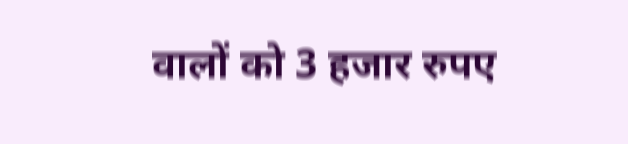वालों को 3 हजार रुपए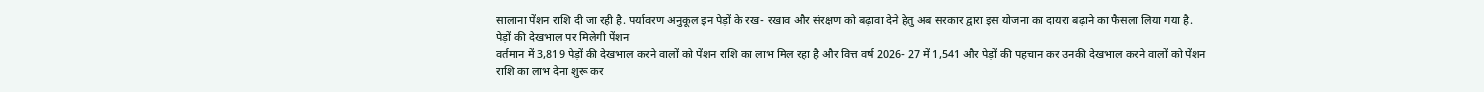सालाना पेंशन राशि दी जा रही है. पर्यावरण अनुकूल इन पेड़ों के रख- रखाव और संरक्षण को बढ़ावा देने हेतु अब सरकार द्वारा इस योजना का दायरा बढ़ाने का फैसला लिया गया है.
पेड़ों की देखभाल पर मिलेगी पेंशन
वर्तमान में 3,819 पेड़ों की देखभाल करने वालों को पेंशन राशि का लाभ मिल रहा है और वित्त वर्ष 2026- 27 में 1,541 और पेड़ों की पहचान कर उनकी देखभाल करने वालों को पेंशन राशि का लाभ देना शुरू कर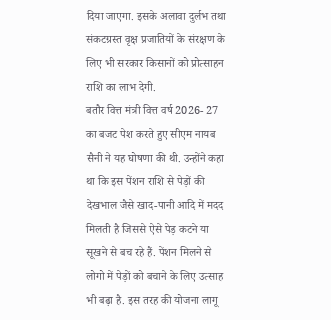दिया जाएगा. इसके अलावा दुर्लभ तथा संकटग्रस्त वृक्ष प्रजातियों के संरक्षण के लिए भी सरकार किसानों को प्रोत्साहन राशि का लाभ देगी.
बतौर वित्त मंत्री वित्त वर्ष 2026- 27 का बजट पेश करते हुए सीएम नायब सैनी ने यह घोषणा की थी. उन्होंने कहा था कि इस पेंशन राशि से पेड़ों की देखभाल जैसे खाद-पानी आदि में मदद मिलती है जिससे ऐसे पेड़ कटने या सूखने से बच रहे हैं. पेंशन मिलने से लोगो में पेड़ों को बचाने के लिए उत्साह भी बढ़ा है. इस तरह की योजना लागू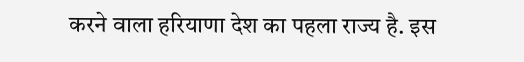करने वाला हरियाणा देश का पहला राज्य है. इस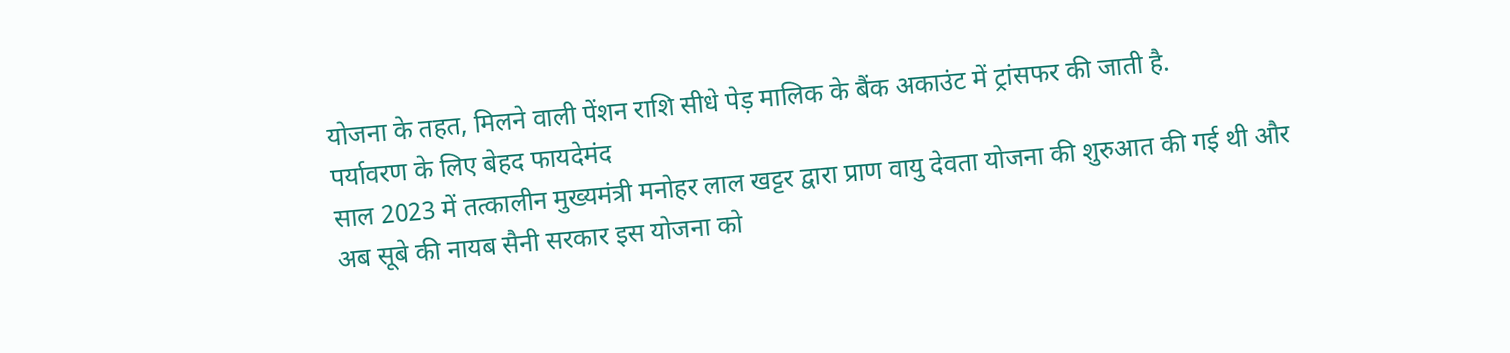योजना के तहत, मिलने वाली पेंशन राशि सीधे पेड़ मालिक के बैंक अकाउंट में ट्रांसफर की जाती है.
पर्यावरण के लिए बेहद फायदेमंद
साल 2023 में तत्कालीन मुख्यमंत्री मनोहर लाल खट्टर द्वारा प्राण वायु देवता योजना की शुरुआत की गई थी और अब सूबे की नायब सैनी सरकार इस योजना को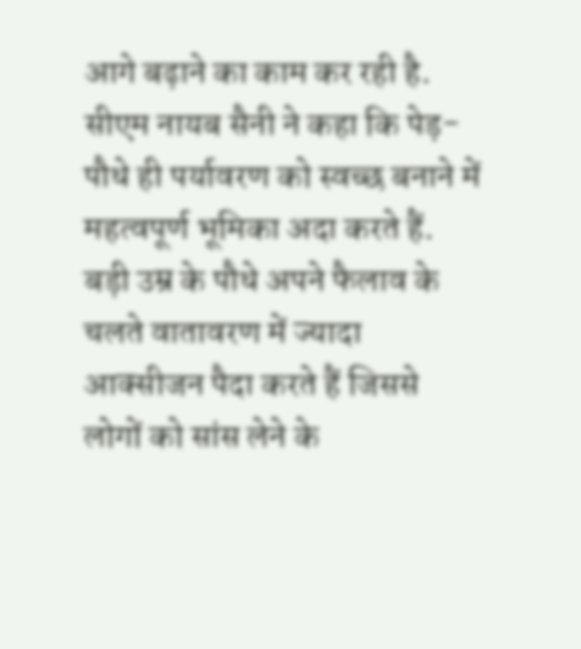आगे बढ़ाने का काम कर रही है. सीएम नायब सैनी ने कहा कि पेड़- पौधे ही पर्यावरण को स्वच्छ बनाने में महत्वपूर्ण भूमिका अदा करते हैं. बड़ी उम्र के पौधे अपने फैलाव के चलते वातावरण में ज्यादा आक्सीजन पैदा करते हैं जिससे लोगों को सांस लेने के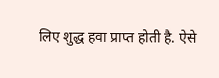लिए शुद्ध हवा प्राप्त होती है. ऐसे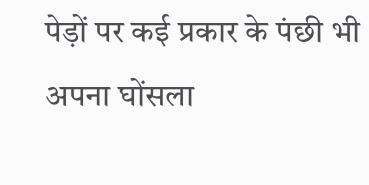पेड़ों पर कई प्रकार के पंछी भी अपना घोंसला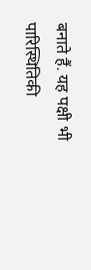बनाते हैं. यह पक्षी भी पारिस्थितिकी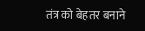तंत्र को बेहतर बनाने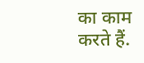का काम करते हैं.